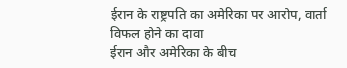ईरान के राष्ट्रपति का अमेरिका पर आरोप, वार्ता विफल होने का दावा
ईरान और अमेरिका के बीच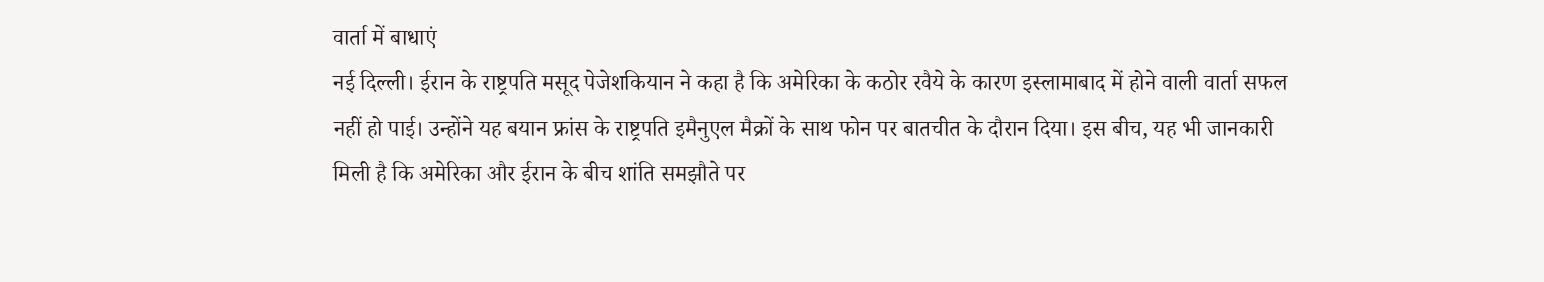वार्ता में बाधाएं
नई दिल्ली। ईरान के राष्ट्रपति मसूद पेजेशकियान ने कहा है कि अमेरिका के कठोर रवैये के कारण इस्लामाबाद में होने वाली वार्ता सफल नहीं हो पाई। उन्होंने यह बयान फ्रांस के राष्ट्रपति इमैनुएल मैक्रों के साथ फोन पर बातचीत के दौरान दिया। इस बीच, यह भी जानकारी मिली है कि अमेरिका और ईरान के बीच शांति समझौते पर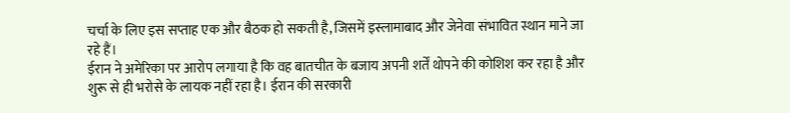चर्चा के लिए इस सप्ताह एक और बैठक हो सकती है, जिसमें इस्लामाबाद और जेनेवा संभावित स्थान माने जा रहे हैं।
ईरान ने अमेरिका पर आरोप लगाया है कि वह बातचीत के बजाय अपनी शर्तें थोपने की कोशिश कर रहा है और शुरू से ही भरोसे के लायक नहीं रहा है। ईरान की सरकारी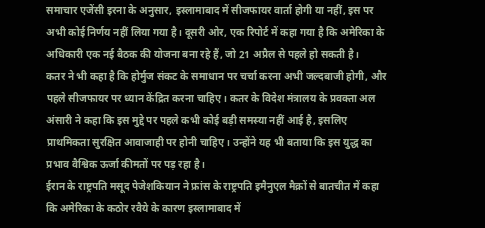समाचार एजेंसी इरना के अनुसार, इस्लामाबाद में सीजफायर वार्ता होगी या नहीं, इस पर अभी कोई निर्णय नहीं लिया गया है। दूसरी ओर, एक रिपोर्ट में कहा गया है कि अमेरिका के अधिकारी एक नई बैठक की योजना बना रहे हैं, जो 21 अप्रैल से पहले हो सकती है।
कतर ने भी कहा है कि होर्मुज संकट के समाधान पर चर्चा करना अभी जल्दबाजी होगी, और पहले सीजफायर पर ध्यान केंद्रित करना चाहिए। कतर के विदेश मंत्रालय के प्रवक्ता अल अंसारी ने कहा कि इस मुद्दे पर पहले कभी कोई बड़ी समस्या नहीं आई है, इसलिए प्राथमिकता सुरक्षित आवाजाही पर होनी चाहिए। उन्होंने यह भी बताया कि इस युद्ध का प्रभाव वैश्विक ऊर्जा कीमतों पर पड़ रहा है।
ईरान के राष्ट्रपति मसूद पेजेशकियान ने फ्रांस के राष्ट्रपति इमैनुएल मैक्रों से बातचीत में कहा कि अमेरिका के कठोर रवैये के कारण इस्लामाबाद में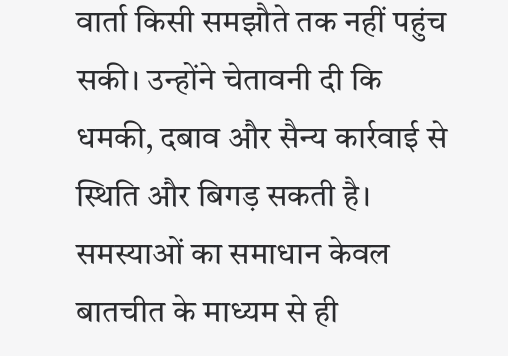वार्ता किसी समझौते तक नहीं पहुंच सकी। उन्होंने चेतावनी दी कि धमकी, दबाव और सैन्य कार्रवाई से स्थिति और बिगड़ सकती है। समस्याओं का समाधान केवल बातचीत के माध्यम से ही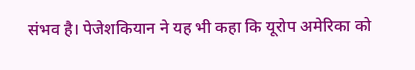संभव है। पेजेशकियान ने यह भी कहा कि यूरोप अमेरिका को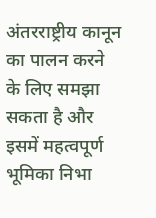अंतरराष्ट्रीय कानून का पालन करने के लिए समझा सकता है और इसमें महत्वपूर्ण भूमिका निभा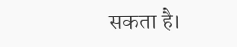सकता है।